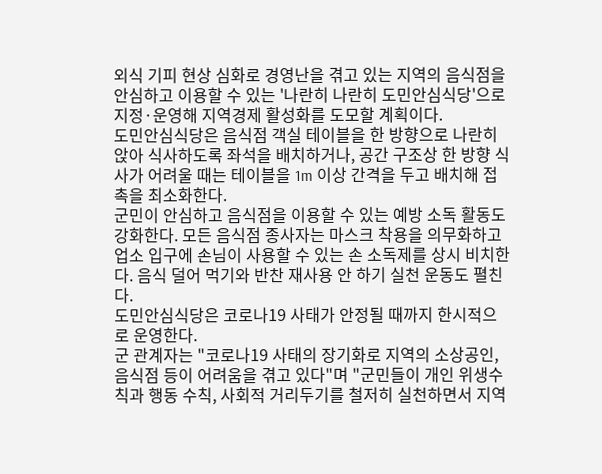외식 기피 현상 심화로 경영난을 겪고 있는 지역의 음식점을 안심하고 이용할 수 있는 '나란히 나란히 도민안심식당'으로 지정·운영해 지역경제 활성화를 도모할 계획이다.
도민안심식당은 음식점 객실 테이블을 한 방향으로 나란히 앉아 식사하도록 좌석을 배치하거나, 공간 구조상 한 방향 식사가 어려울 때는 테이블을 1m 이상 간격을 두고 배치해 접촉을 최소화한다.
군민이 안심하고 음식점을 이용할 수 있는 예방 소독 활동도 강화한다. 모든 음식점 종사자는 마스크 착용을 의무화하고 업소 입구에 손님이 사용할 수 있는 손 소독제를 상시 비치한다. 음식 덜어 먹기와 반찬 재사용 안 하기 실천 운동도 펼친다.
도민안심식당은 코로나19 사태가 안정될 때까지 한시적으로 운영한다.
군 관계자는 "코로나19 사태의 장기화로 지역의 소상공인, 음식점 등이 어려움을 겪고 있다"며 "군민들이 개인 위생수칙과 행동 수칙, 사회적 거리두기를 철저히 실천하면서 지역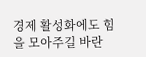경제 활성화에도 힘을 모아주길 바란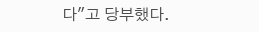다"고 당부했다.